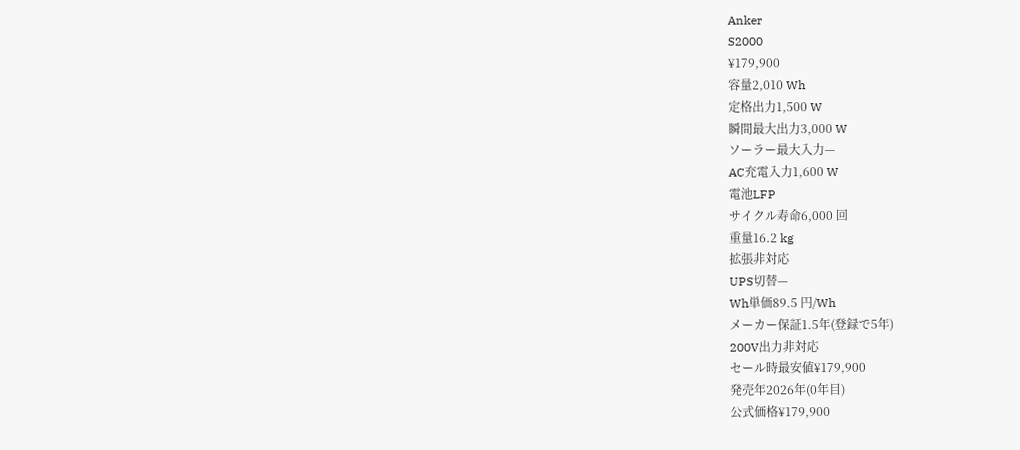Anker
S2000
¥179,900
容量2,010 Wh
定格出力1,500 W
瞬間最大出力3,000 W
ソーラー最大入力—
AC充電入力1,600 W
電池LFP
サイクル寿命6,000 回
重量16.2 kg
拡張非対応
UPS切替—
Wh単価89.5 円/Wh
メーカー保証1.5年(登録で5年)
200V出力非対応
セール時最安値¥179,900
発売年2026年(0年目)
公式価格¥179,900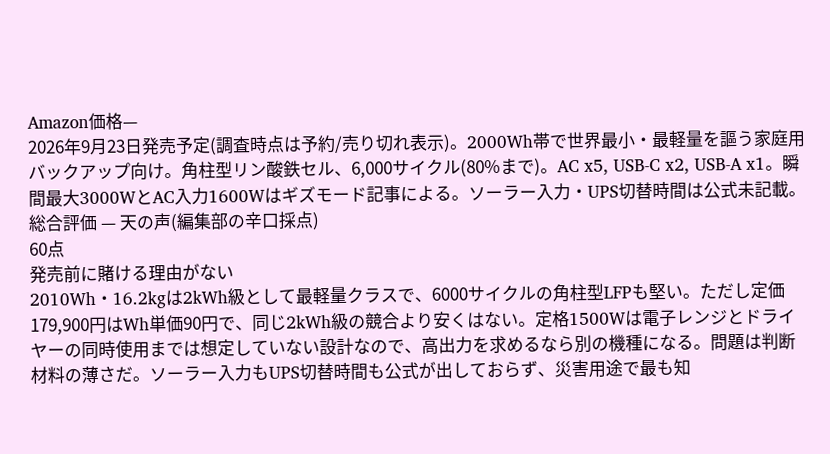Amazon価格—
2026年9月23日発売予定(調査時点は予約/売り切れ表示)。2000Wh帯で世界最小・最軽量を謳う家庭用バックアップ向け。角柱型リン酸鉄セル、6,000サイクル(80%まで)。AC x5, USB-C x2, USB-A x1。瞬間最大3000WとAC入力1600Wはギズモード記事による。ソーラー入力・UPS切替時間は公式未記載。
総合評価 — 天の声(編集部の辛口採点)
60点
発売前に賭ける理由がない
2010Wh・16.2kgは2kWh級として最軽量クラスで、6000サイクルの角柱型LFPも堅い。ただし定価179,900円はWh単価90円で、同じ2kWh級の競合より安くはない。定格1500Wは電子レンジとドライヤーの同時使用までは想定していない設計なので、高出力を求めるなら別の機種になる。問題は判断材料の薄さだ。ソーラー入力もUPS切替時間も公式が出しておらず、災害用途で最も知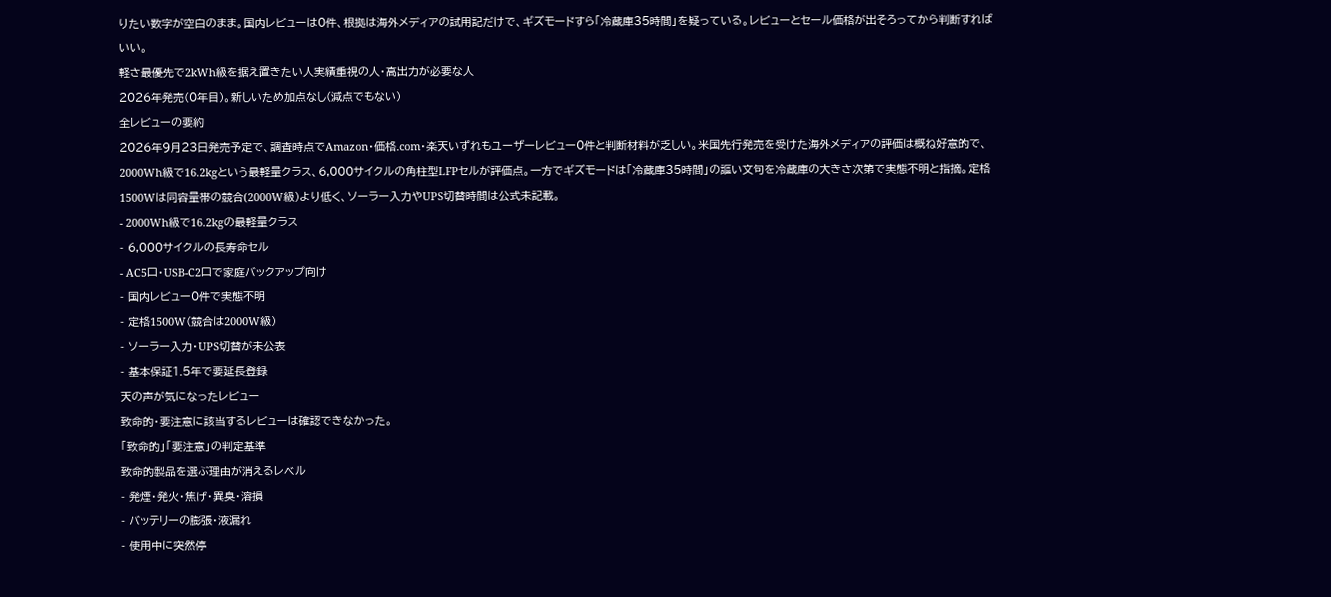りたい数字が空白のまま。国内レビューは0件、根拠は海外メディアの試用記だけで、ギズモードすら「冷蔵庫35時間」を疑っている。レビューとセール価格が出そろってから判断すればいい。
軽さ最優先で2kWh級を据え置きたい人実績重視の人・高出力が必要な人
2026年発売(0年目)。新しいため加点なし(減点でもない)
全レビューの要約
2026年9月23日発売予定で、調査時点でAmazon・価格.com・楽天いずれもユーザーレビュー0件と判断材料が乏しい。米国先行発売を受けた海外メディアの評価は概ね好意的で、2000Wh級で16.2kgという最軽量クラス、6,000サイクルの角柱型LFPセルが評価点。一方でギズモードは「冷蔵庫35時間」の謳い文句を冷蔵庫の大きさ次第で実態不明と指摘。定格1500Wは同容量帯の競合(2000W級)より低く、ソーラー入力やUPS切替時間は公式未記載。
- 2000Wh級で16.2kgの最軽量クラス
- 6,000サイクルの長寿命セル
- AC5口・USB-C2口で家庭バックアップ向け
- 国内レビュー0件で実態不明
- 定格1500W(競合は2000W級)
- ソーラー入力・UPS切替が未公表
- 基本保証1.5年で要延長登録
天の声が気になったレビュー
致命的・要注意に該当するレビューは確認できなかった。
「致命的」「要注意」の判定基準
致命的製品を選ぶ理由が消えるレベル
- 発煙・発火・焦げ・異臭・溶損
- バッテリーの膨張・液漏れ
- 使用中に突然停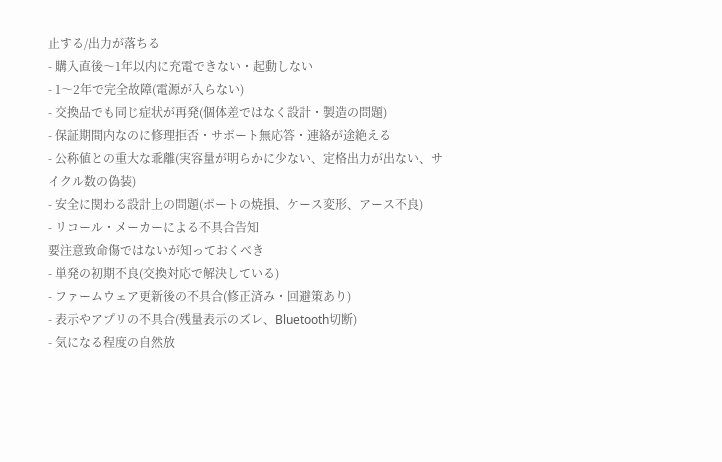止する/出力が落ちる
- 購入直後〜1年以内に充電できない・起動しない
- 1〜2年で完全故障(電源が入らない)
- 交換品でも同じ症状が再発(個体差ではなく設計・製造の問題)
- 保証期間内なのに修理拒否・サポート無応答・連絡が途絶える
- 公称値との重大な乖離(実容量が明らかに少ない、定格出力が出ない、サイクル数の偽装)
- 安全に関わる設計上の問題(ポートの焼損、ケース変形、アース不良)
- リコール・メーカーによる不具合告知
要注意致命傷ではないが知っておくべき
- 単発の初期不良(交換対応で解決している)
- ファームウェア更新後の不具合(修正済み・回避策あり)
- 表示やアプリの不具合(残量表示のズレ、Bluetooth切断)
- 気になる程度の自然放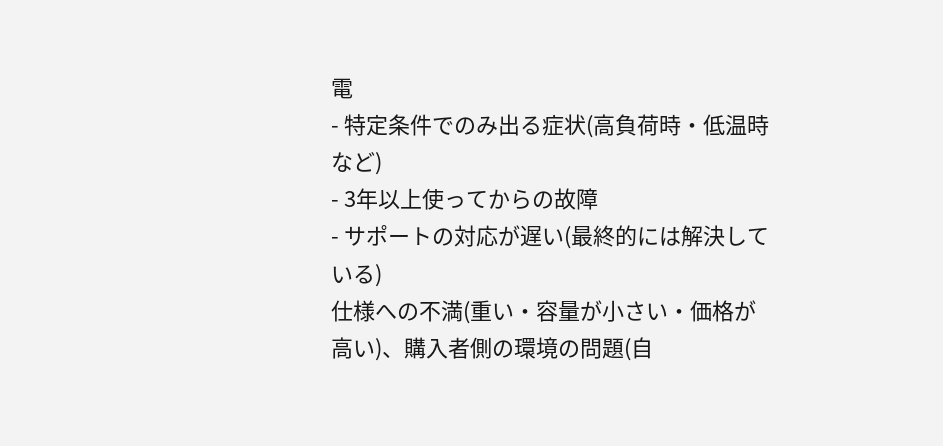電
- 特定条件でのみ出る症状(高負荷時・低温時など)
- 3年以上使ってからの故障
- サポートの対応が遅い(最終的には解決している)
仕様への不満(重い・容量が小さい・価格が高い)、購入者側の環境の問題(自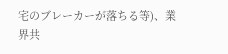宅のブレーカーが落ちる等)、業界共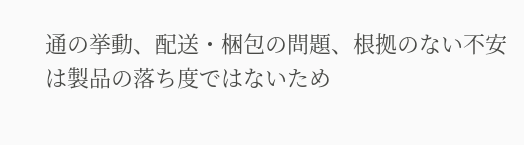通の挙動、配送・梱包の問題、根拠のない不安は製品の落ち度ではないため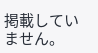掲載していません。